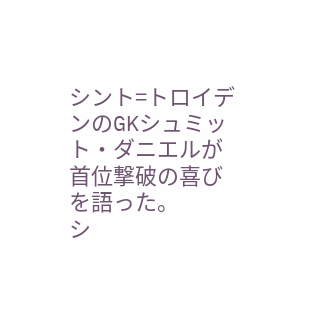シント=トロイデンのGKシュミット・ダニエルが首位撃破の喜びを語った。
シ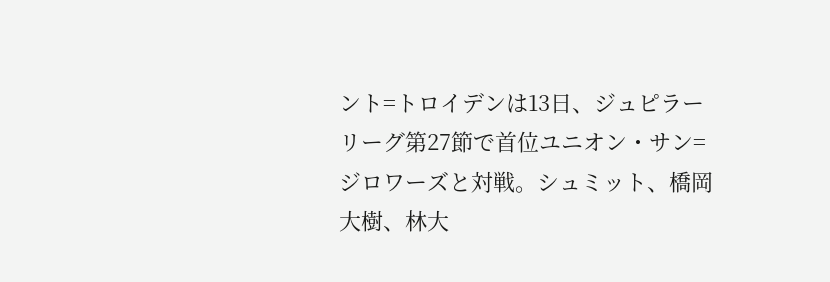ント=トロイデンは13日、ジュピラーリーグ第27節で首位ユニオン・サン=ジロワーズと対戦。シュミット、橋岡大樹、林大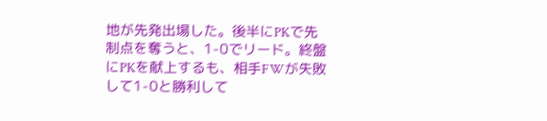地が先発出場した。後半にPKで先制点を奪うと、1-0でリード。終盤にPKを献上するも、相手FWが失敗して1-0と勝利して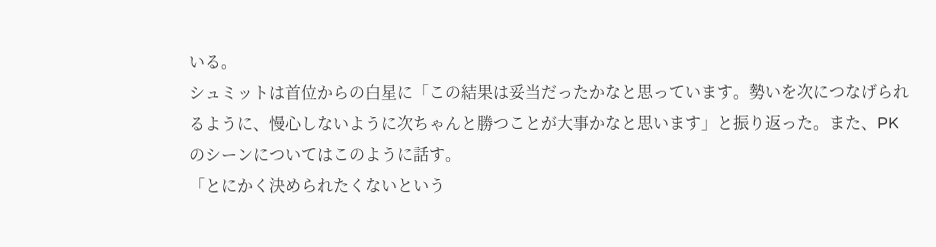いる。
シュミットは首位からの白星に「この結果は妥当だったかなと思っています。勢いを次につなげられるように、慢心しないように次ちゃんと勝つことが大事かなと思います」と振り返った。また、PKのシーンについてはこのように話す。
「とにかく決められたくないという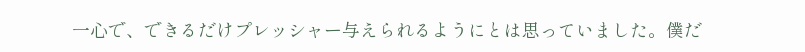一心で、できるだけプレッシャー与えられるようにとは思っていました。僕だ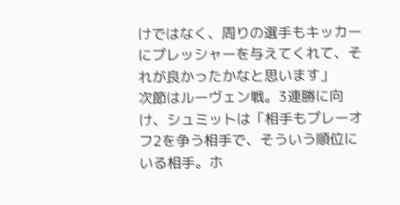けではなく、周りの選手もキッカーにプレッシャーを与えてくれて、それが良かったかなと思います」
次節はルーヴェン戦。3連勝に向け、シュミットは「相手もプレーオフ2を争う相手で、そういう順位にいる相手。ホ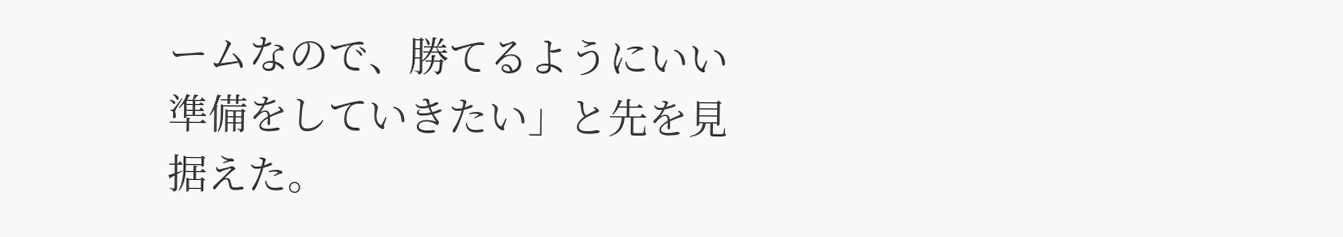ームなので、勝てるようにいい準備をしていきたい」と先を見据えた。